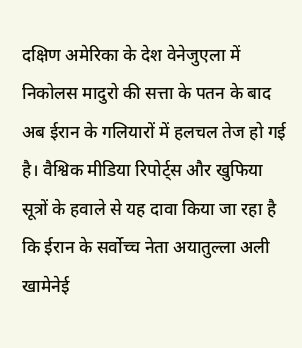दक्षिण अमेरिका के देश वेनेजुएला में निकोलस मादुरो की सत्ता के पतन के बाद अब ईरान के गलियारों में हलचल तेज हो गई है। वैश्विक मीडिया रिपोर्ट्स और खुफिया सूत्रों के हवाले से यह दावा किया जा रहा है कि ईरान के सर्वोच्च नेता अयातुल्ला अली खामेनेई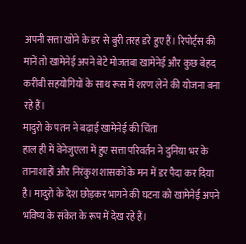अपनी सत्ता खोने के डर से बुरी तरह डरे हुए हैं। रिपोर्ट्स की मानें तो खामेनेई अपने बेटे मोजतबा खामेनेई और कुछ बेहद करीबी सहयोगियों के साथ रूस में शरण लेने की योजना बना रहे हैं।
मादुरो के पतन ने बढ़ाई खामेनेई की चिंता
हाल ही में वेनेजुएला में हुए सत्ता परिवर्तन ने दुनिया भर के तानाशाहों और निरंकुश शासकों के मन में डर पैदा कर दिया है। मादुरो के देश छोड़कर भागने की घटना को खामेनेई अपने भविष्य के संकेत के रूप में देख रहे हैं।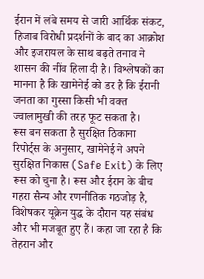ईरान में लंबे समय से जारी आर्थिक संकट, हिजाब विरोधी प्रदर्शनों के बाद का आक्रोश और इजरायल के साथ बढ़ते तनाव ने शासन की नींव हिला दी है। विश्लेषकों का मानना है कि खामेनेई को डर है कि ईरानी जनता का गुस्सा किसी भी वक्त ज्वालामुखी की तरह फूट सकता है।
रूस बन सकता है सुरक्षित ठिकाना
रिपोर्ट्स के अनुसार, खामेनेई ने अपने सुरक्षित निकास (Safe Exit) के लिए रूस को चुना है। रूस और ईरान के बीच गहरा सैन्य और रणनीतिक गठजोड़ है, विशेषकर यूक्रेन युद्ध के दौरान यह संबंध और भी मजबूत हुए हैं। कहा जा रहा है कि तेहरान और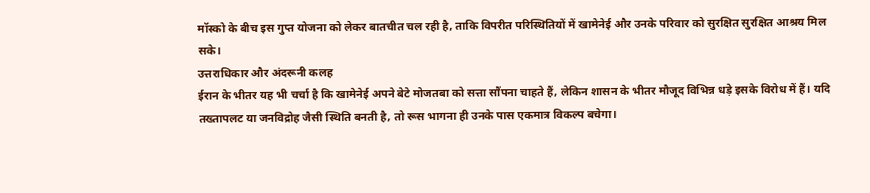मॉस्को के बीच इस गुप्त योजना को लेकर बातचीत चल रही है, ताकि विपरीत परिस्थितियों में खामेनेई और उनके परिवार को सुरक्षित सुरक्षित आश्रय मिल सके।
उत्तराधिकार और अंदरूनी कलह
ईरान के भीतर यह भी चर्चा है कि खामेनेई अपने बेटे मोजतबा को सत्ता सौंपना चाहते हैं, लेकिन शासन के भीतर मौजूद विभिन्न धड़े इसके विरोध में हैं। यदि तख्तापलट या जनविद्रोह जैसी स्थिति बनती है, तो रूस भागना ही उनके पास एकमात्र विकल्प बचेगा।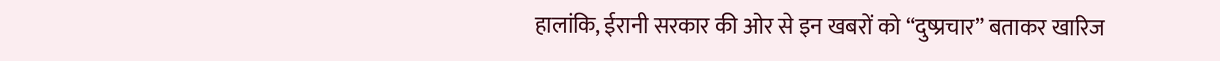हालांकि, ईरानी सरकार की ओर से इन खबरों को “दुष्प्रचार” बताकर खारिज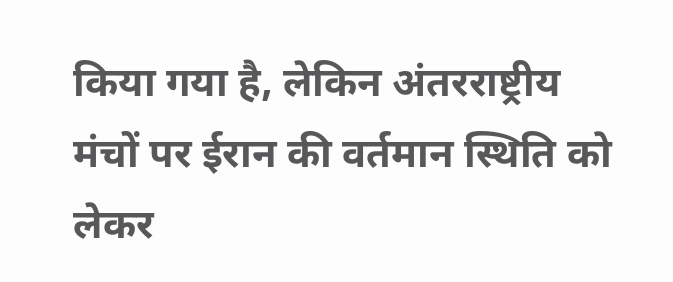किया गया है, लेकिन अंतरराष्ट्रीय मंचों पर ईरान की वर्तमान स्थिति को लेकर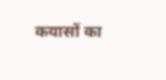कयासों का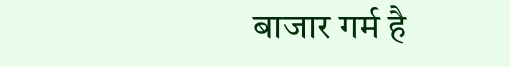बाजार गर्म है